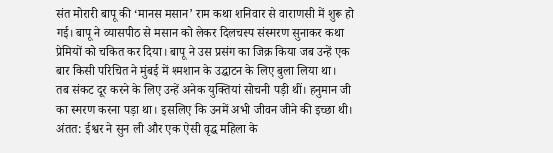संत मोरारी बापू की ‘मानस मसान’ राम कथा शनिवार से वाराणसी में शुरू हो गई। बापू ने व्यासपीठ से मसान को लेकर दिलचस्प संस्मरण सुनाकर कथा प्रेमियों को चकित कर दिया। बापू ने उस प्रसंग का जिक्र किया जब उन्हें एक बार किसी परिचित ने मुंबई में श्मशान के उद्घाटन के लिए बुला लिया था।
तब संकट दूर करने के लिए उन्हें अनेक युक्तियां सोचनी पड़ी थीं। हनुमान जी का स्मरण करना पड़ा था। इसलिए कि उनमें अभी जीवन जीने की इच्छा थी। अंतत: ईश्वर ने सुन ली और एक ऐसी वृद्ध महिला के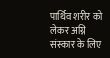पार्थिव शरीर को लेकर अग्नि संस्कार के लिए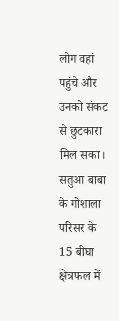लोग वहां पहुंचे और उनको संकट से छुटकारा मिल सका।
सतुआ बाबा के गोशाला परिसर के 15 बीघा क्षेत्रफल में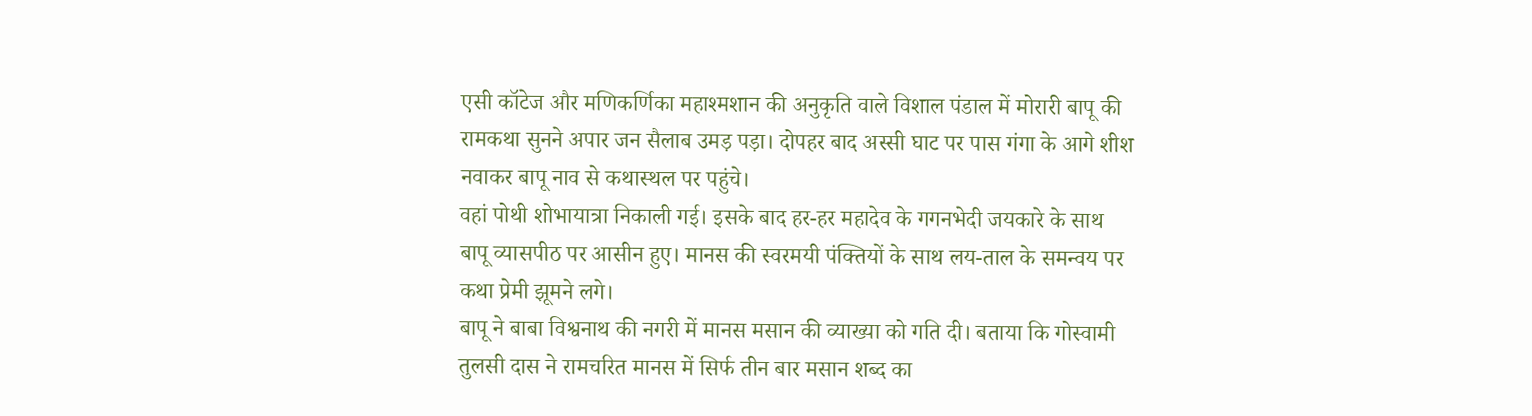एसी कॉटेज और मणिकर्णिका महाश्मशान की अनुकृति वाले विशाल पंडाल में मोरारी बापू की रामकथा सुनने अपार जन सैलाब उमड़ पड़ा। दोपहर बाद अस्सी घाट पर पास गंगा के आगे शीश नवाकर बापू नाव से कथास्थल पर पहुंचे।
वहां पोथी शोभायात्रा निकाली गई। इसके बाद हर-हर महादेव के गगनभेदी जयकारे के साथ बापू व्यासपीठ पर आसीन हुए। मानस की स्वरमयी पंक्तियों के साथ लय-ताल के समन्वय पर कथा प्रेमी झूमने लगे।
बापू ने बाबा विश्वनाथ की नगरी में मानस मसान की व्याख्या को गति दी। बताया कि गोस्वामी तुलसी दास ने रामचरित मानस में सिर्फ तीन बार मसान शब्द का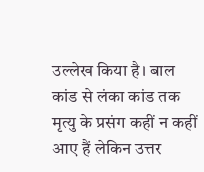उल्लेख किया है। बाल कांड से लंका कांड तक मृत्यु के प्रसंग कहीं न कहीं आए हैं लेकिन उत्तर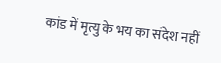कांड में मृत्यु के भय का संदेश नहीं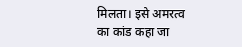मिलता। इसे अमरत्व का कांड कहा जा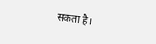सकता है।